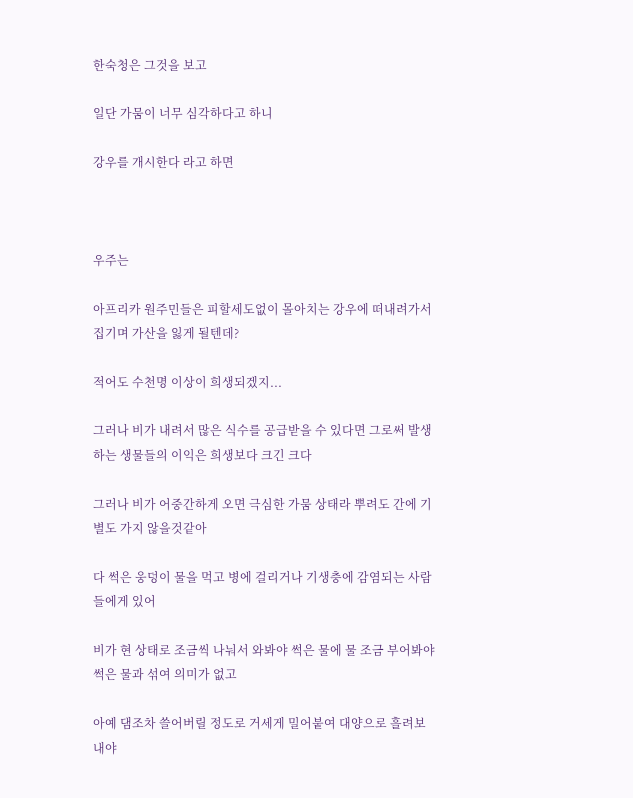한숙청은 그것을 보고

일단 가뭄이 너무 심각하다고 하니

강우를 개시한다 라고 하면



우주는

아프리카 원주민들은 피할세도없이 몰아치는 강우에 떠내려가서 집기며 가산을 잃게 될텐데?

적어도 수천명 이상이 희생되겠지...

그러나 비가 내려서 많은 식수를 공급받을 수 있다면 그로써 발생하는 생물들의 이익은 희생보다 크긴 크다

그러나 비가 어중간하게 오면 극심한 가뭄 상태라 뿌려도 간에 기별도 가지 않을것같아

다 썩은 웅덩이 물을 먹고 병에 걸리거나 기생충에 감염되는 사람들에게 있어

비가 현 상태로 조금씩 나눠서 와봐야 썩은 물에 물 조금 부어봐야 썩은 물과 섞여 의미가 없고

아예 댐조차 쓸어버릴 정도로 거세게 밀어붙여 대양으로 흘려보내야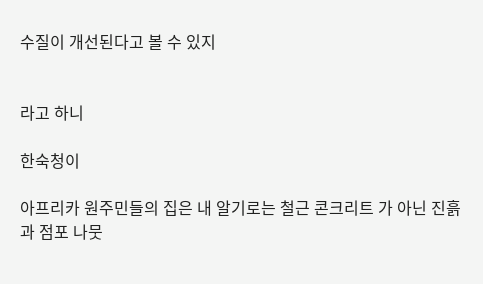수질이 개선된다고 볼 수 있지


라고 하니

한숙청이

아프리카 원주민들의 집은 내 알기로는 철근 콘크리트 가 아닌 진흙과 점포 나뭇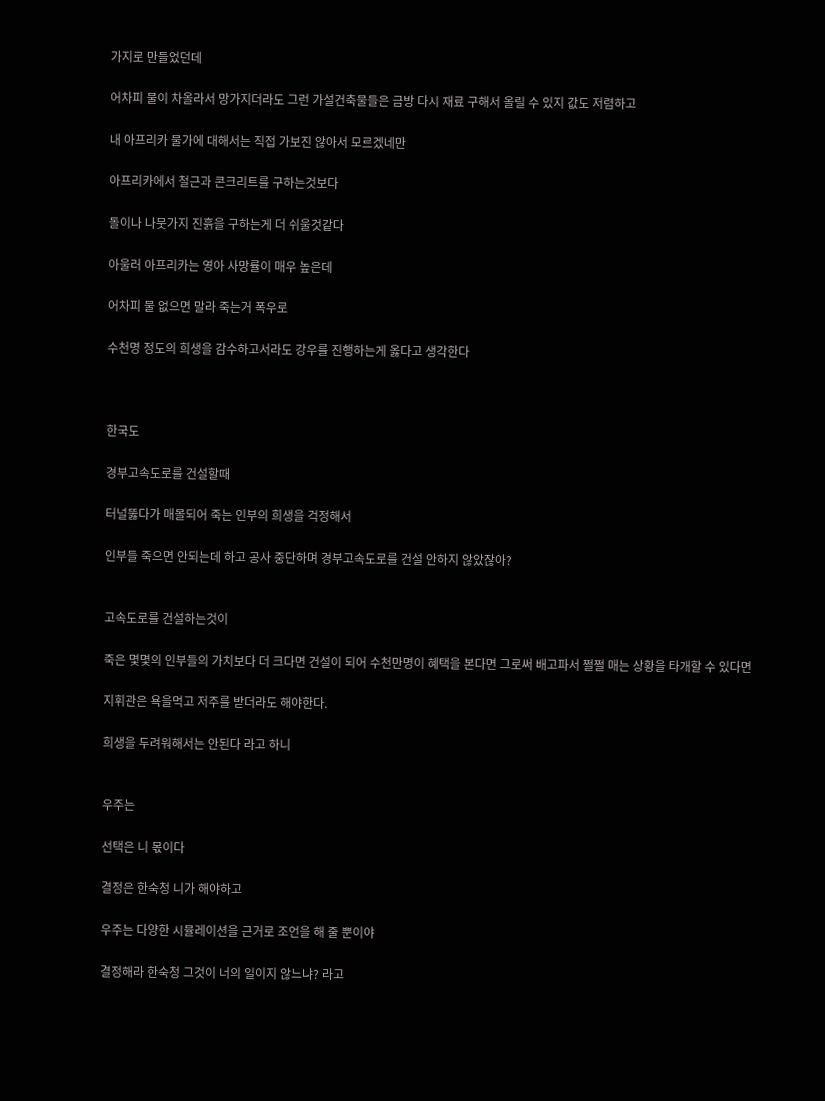가지로 만들었던데

어차피 물이 차올라서 망가지더라도 그런 가설건축물들은 금방 다시 재료 구해서 올릴 수 있지 값도 저렴하고

내 아프리카 물가에 대해서는 직접 가보진 않아서 모르겠네만

아프리카에서 철근과 콘크리트를 구하는것보다

돌이나 나뭇가지 진흙을 구하는게 더 쉬울것같다

아울러 아프리카는 영아 사망률이 매우 높은데

어차피 물 없으면 말라 죽는거 폭우로

수천명 정도의 희생을 감수하고서라도 강우를 진행하는게 옳다고 생각한다



한국도

경부고속도로를 건설할때

터널뚫다가 매몰되어 죽는 인부의 희생을 걱정해서

인부들 죽으면 안되는데 하고 공사 중단하며 경부고속도로를 건설 안하지 않았잖아?


고속도로를 건설하는것이

죽은 몇몇의 인부들의 가치보다 더 크다면 건설이 되어 수천만명이 혜택을 본다면 그로써 배고파서 쩔쩔 매는 상황을 타개할 수 있다면

지휘관은 욕을먹고 저주를 받더라도 해야한다.

희생을 두려워해서는 안된다 라고 하니


우주는

선택은 니 몫이다

결정은 한숙청 니가 해야하고

우주는 다양한 시뮬레이션을 근거로 조언을 해 줄 뿐이야

결정해라 한숙청 그것이 너의 일이지 않느냐? 라고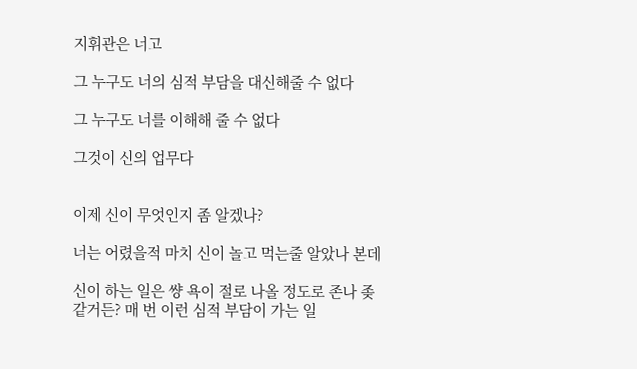지휘관은 너고

그 누구도 너의 심적 부담을 대신해줄 수 없다

그 누구도 너를 이해해 줄 수 없다

그것이 신의 업무다


이제 신이 무엇인지 좀 알겠나?

너는 어렸을적 마치 신이 놀고 먹는줄 알았나 본데

신이 하는 일은 썅 욕이 절로 나올 정도로 존나 좆같거든? 매 번 이런 심적 부담이 가는 일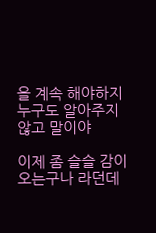을 계속 해야하지 누구도 알아주지 않고 말이야

이제 좀 슬슬 감이 오는구나 라던데